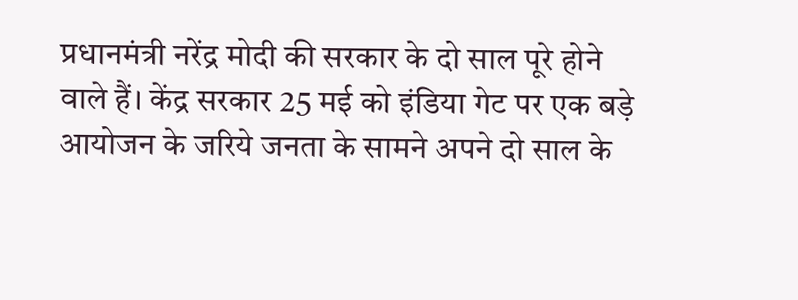प्रधानमंत्री नरेंद्र मोदी की सरकार के दो साल पूरे होने वाले हैं। केंद्र सरकार 25 मई को इंडिया गेट पर एक बड़े आयोजन के जरिये जनता के सामने अपने दो साल के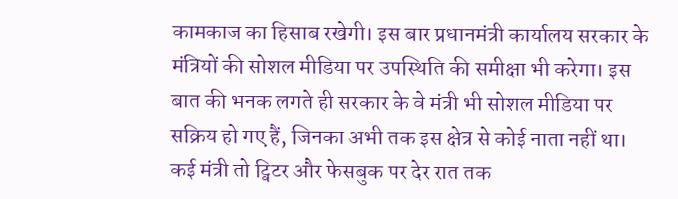कामकाज का हिसाब रखेगी। इस बार प्रधानमंत्री कार्यालय सरकार के मंत्रियों की सोशल मीडिया पर उपस्थिति की समीक्षा भी करेगा। इस बात की भनक लगते ही सरकार के वे मंत्री भी सोशल मीडिया पर सक्रिय हो गए हैं, जिनका अभी तक इस क्षेत्र से कोई नाता नहीं था। कई मंत्री तो ट्विटर और फेसबुक पर देर रात तक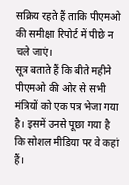सक्रिय रहते हैं ताकि पीएमओ की समीक्षा रिपोर्ट में पीछे न चले जाएं।
सूत्र बताते हैं कि बीते महीने पीएमओ की ओर से सभी मंत्रियों को एक पत्र भेजा गया है। इसमें उनसे पूछा गया है कि सोशल मीडिया पर वे कहां हैं।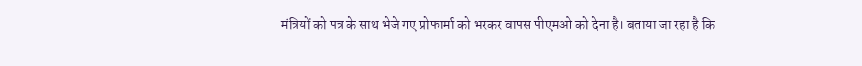मंत्रियों को पत्र के साथ भेजे गए प्रोफार्मा को भरकर वापस पीएमओ को देना है। बताया जा रहा है कि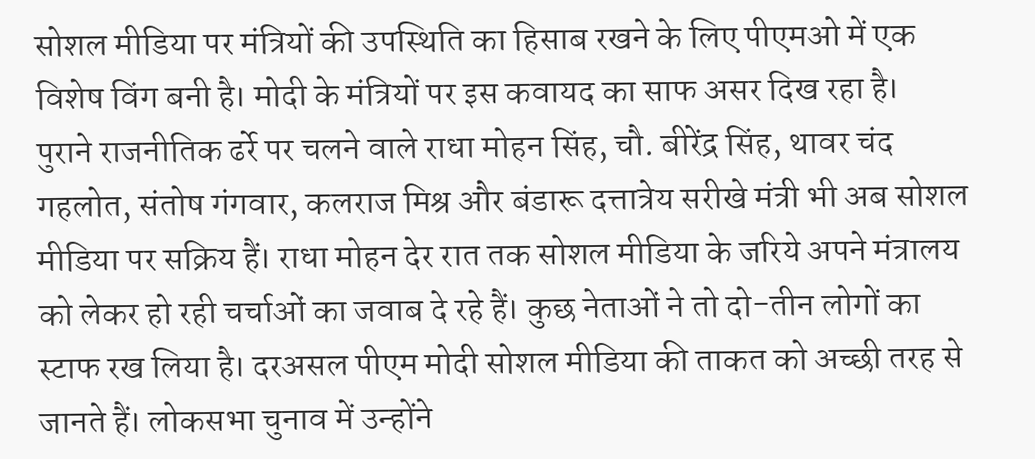सोशल मीडिया पर मंत्रियों की उपस्थिति का हिसाब रखने के लिए पीएमओ में एक विशेष विंग बनी है। मोदी के मंत्रियों पर इस कवायद का साफ असर दिख रहा है।
पुराने राजनीतिक ढर्रे पर चलने वाले राधा मोहन सिंह, चौ. बीरेंद्र सिंह, थावर चंद गहलोत, संतोष गंगवार, कलराज मिश्र और बंडारू दत्तात्रेय सरीखे मंत्री भी अब सोशल मीडिया पर सक्रिय हैं। राधा मोहन देर रात तक सोशल मीडिया के जरिये अपने मंत्रालय को लेकर हो रही चर्चाओं का जवाब दे रहे हैं। कुछ नेताओं ने तो दो-तीन लोगों का स्टाफ रख लिया है। दरअसल पीएम मोदी सोशल मीडिया की ताकत को अच्छी तरह से जानते हैं। लोकसभा चुनाव में उन्होंने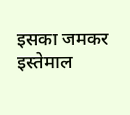इसका जमकर इस्तेमाल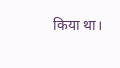किया था।